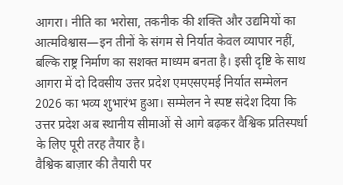आगरा। नीति का भरोसा, तकनीक की शक्ति और उद्यमियों का आत्मविश्वास—इन तीनों के संगम से निर्यात केवल व्यापार नहीं, बल्कि राष्ट्र निर्माण का सशक्त माध्यम बनता है। इसी दृष्टि के साथ आगरा में दो दिवसीय उत्तर प्रदेश एमएसएमई निर्यात सम्मेलन 2026 का भव्य शुभारंभ हुआ। सम्मेलन ने स्पष्ट संदेश दिया कि उत्तर प्रदेश अब स्थानीय सीमाओं से आगे बढ़कर वैश्विक प्रतिस्पर्धा के लिए पूरी तरह तैयार है।
वैश्विक बाज़ार की तैयारी पर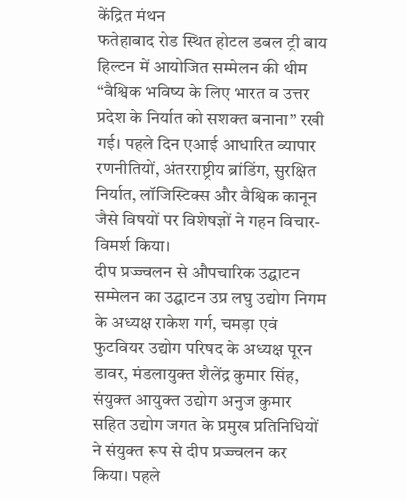केंद्रित मंथन
फतेहाबाद रोड स्थित होटल डबल ट्री बाय हिल्टन में आयोजित सम्मेलन की थीम “वैश्विक भविष्य के लिए भारत व उत्तर प्रदेश के निर्यात को सशक्त बनाना” रखी गई। पहले दिन एआई आधारित व्यापार रणनीतियों, अंतरराष्ट्रीय ब्रांडिंग, सुरक्षित निर्यात, लॉजिस्टिक्स और वैश्विक कानून जैसे विषयों पर विशेषज्ञों ने गहन विचार-विमर्श किया।
दीप प्रज्ज्वलन से औपचारिक उद्घाटन
सम्मेलन का उद्घाटन उप्र लघु उद्योग निगम के अध्यक्ष राकेश गर्ग, चमड़ा एवं फुटवियर उद्योग परिषद के अध्यक्ष पूरन डावर, मंडलायुक्त शैलेंद्र कुमार सिंह, संयुक्त आयुक्त उद्योग अनुज कुमार सहित उद्योग जगत के प्रमुख प्रतिनिधियों ने संयुक्त रूप से दीप प्रज्ज्वलन कर किया। पहले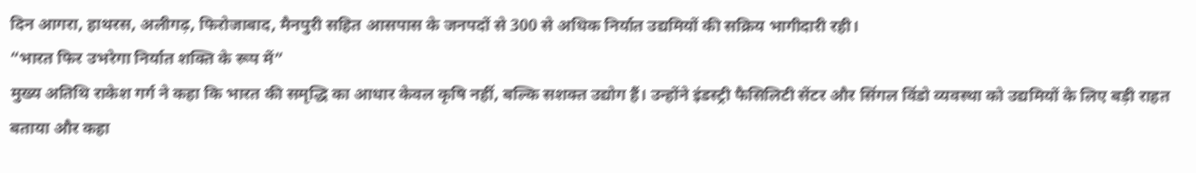दिन आगरा, हाथरस, अलीगढ़, फिरोजाबाद, मैनपुरी सहित आसपास के जनपदों से 300 से अधिक निर्यात उद्यमियों की सक्रिय भागीदारी रही।
“भारत फिर उभरेगा निर्यात शक्ति के रूप में”
मुख्य अतिथि राकेश गर्ग ने कहा कि भारत की समृद्धि का आधार केवल कृषि नहीं, बल्कि सशक्त उद्योग हैं। उन्होंने इंडस्ट्री फैसिलिटी सेंटर और सिंगल विंडो व्यवस्था को उद्यमियों के लिए बड़ी राहत बताया और कहा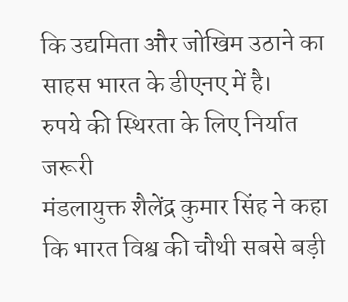कि उद्यमिता और जोखिम उठाने का साहस भारत के डीएनए में है।
रुपये की स्थिरता के लिए निर्यात जरूरी
मंडलायुक्त शैलेंद्र कुमार सिंह ने कहा कि भारत विश्व की चौथी सबसे बड़ी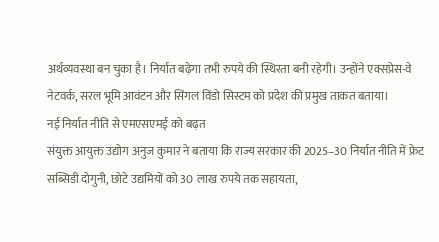अर्थव्यवस्था बन चुका है। निर्यात बढ़ेगा तभी रुपये की स्थिरता बनी रहेगी। उन्होंने एक्सप्रेस-वे नेटवर्क, सरल भूमि आवंटन और सिंगल विंडो सिस्टम को प्रदेश की प्रमुख ताकत बताया।
नई निर्यात नीति से एमएसएमई को बढ़त
संयुक्त आयुक्त उद्योग अनुज कुमार ने बताया कि राज्य सरकार की 2025–30 निर्यात नीति में फ्रेट सब्सिडी दोगुनी, छोटे उद्यमियों को 30 लाख रुपये तक सहायता,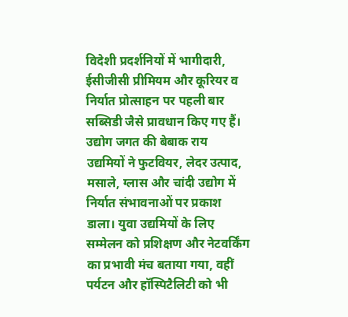विदेशी प्रदर्शनियों में भागीदारी, ईसीजीसी प्रीमियम और कूरियर व निर्यात प्रोत्साहन पर पहली बार सब्सिडी जैसे प्रावधान किए गए हैं।
उद्योग जगत की बेबाक राय
उद्यमियों ने फुटवियर, लेदर उत्पाद, मसाले, ग्लास और चांदी उद्योग में निर्यात संभावनाओं पर प्रकाश डाला। युवा उद्यमियों के लिए सम्मेलन को प्रशिक्षण और नेटवर्किंग का प्रभावी मंच बताया गया, वहीं पर्यटन और हॉस्पिटैलिटी को भी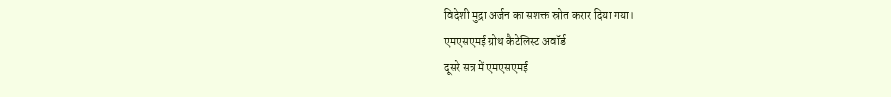विदेशी मुद्रा अर्जन का सशक्त स्रोत करार दिया गया।
एमएसएमई ग्रोथ कैटेलिस्ट अवॉर्ड
दूसरे सत्र में एमएसएमई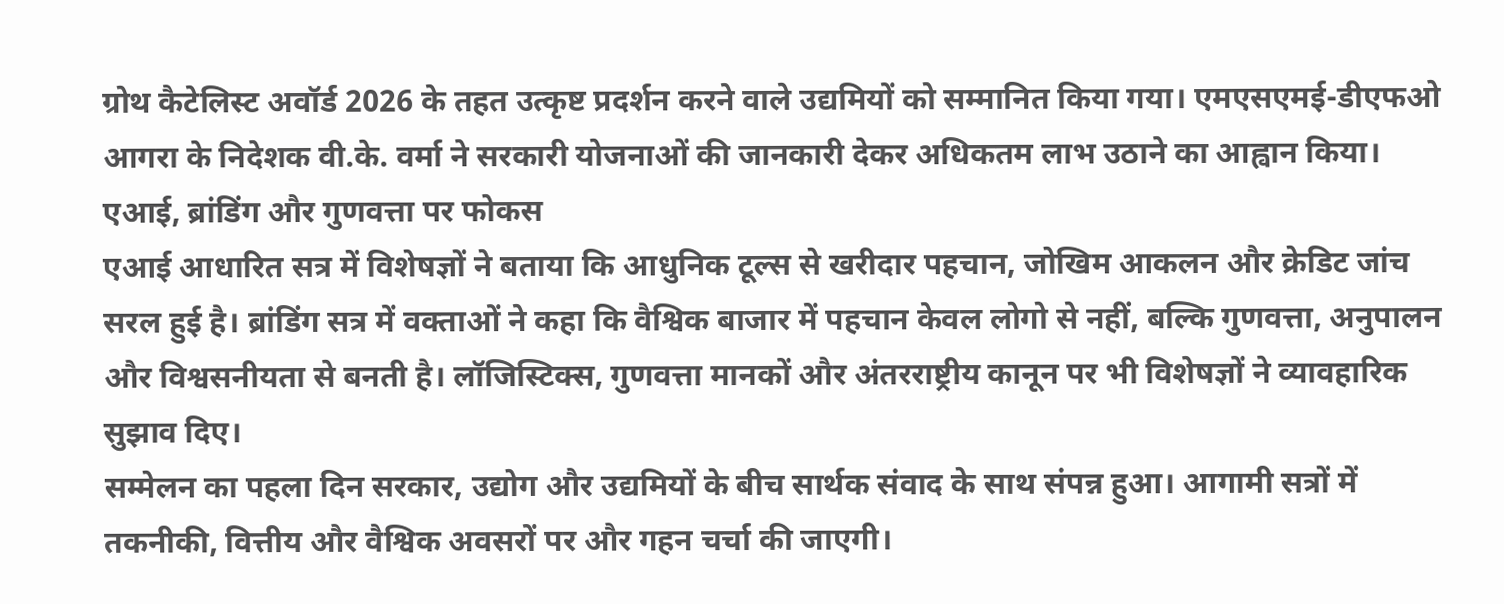ग्रोथ कैटेलिस्ट अवॉर्ड 2026 के तहत उत्कृष्ट प्रदर्शन करने वाले उद्यमियों को सम्मानित किया गया। एमएसएमई-डीएफओ आगरा के निदेशक वी.के. वर्मा ने सरकारी योजनाओं की जानकारी देकर अधिकतम लाभ उठाने का आह्वान किया।
एआई, ब्रांडिंग और गुणवत्ता पर फोकस
एआई आधारित सत्र में विशेषज्ञों ने बताया कि आधुनिक टूल्स से खरीदार पहचान, जोखिम आकलन और क्रेडिट जांच सरल हुई है। ब्रांडिंग सत्र में वक्ताओं ने कहा कि वैश्विक बाजार में पहचान केवल लोगो से नहीं, बल्कि गुणवत्ता, अनुपालन और विश्वसनीयता से बनती है। लॉजिस्टिक्स, गुणवत्ता मानकों और अंतरराष्ट्रीय कानून पर भी विशेषज्ञों ने व्यावहारिक सुझाव दिए।
सम्मेलन का पहला दिन सरकार, उद्योग और उद्यमियों के बीच सार्थक संवाद के साथ संपन्न हुआ। आगामी सत्रों में तकनीकी, वित्तीय और वैश्विक अवसरों पर और गहन चर्चा की जाएगी।